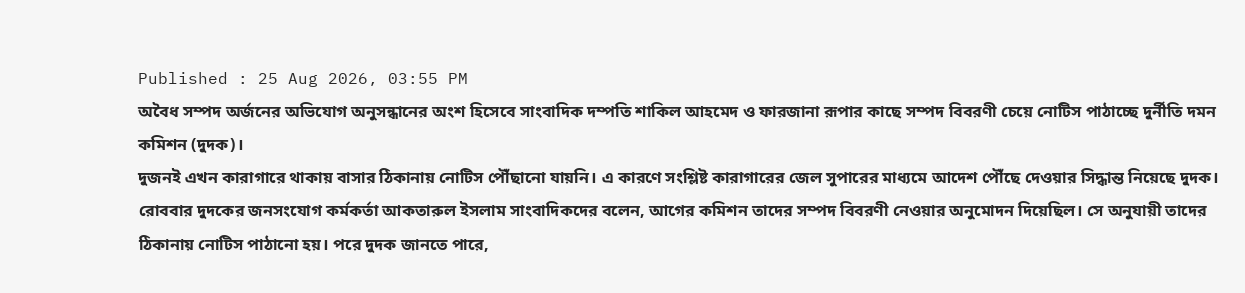Published : 25 Aug 2026, 03:55 PM
অবৈধ সম্পদ অর্জনের অভিযোগ অনুসন্ধানের অংশ হিসেবে সাংবাদিক দম্পতি শাকিল আহমেদ ও ফারজানা রূপার কাছে সম্পদ বিবরণী চেয়ে নোটিস পাঠাচ্ছে দুর্নীতি দমন কমিশন (দুদক)।
দুজনই এখন কারাগারে থাকায় বাসার ঠিকানায় নোটিস পৌঁছানো যায়নি। এ কারণে সংশ্লিষ্ট কারাগারের জেল সুপারের মাধ্যমে আদেশ পৌঁছে দেওয়ার সিদ্ধান্ত নিয়েছে দুদক।
রোববার দুদকের জনসংযোগ কর্মকর্তা আকতারুল ইসলাম সাংবাদিকদের বলেন, আগের কমিশন তাদের সম্পদ বিবরণী নেওয়ার অনুমোদন দিয়েছিল। সে অনুযায়ী তাদের ঠিকানায় নোটিস পাঠানো হয়। পরে দুদক জানতে পারে,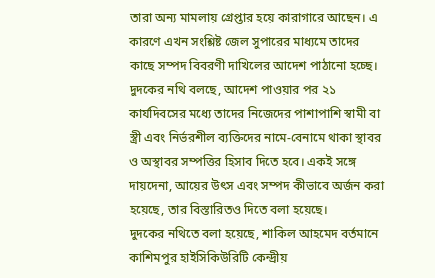তারা অন্য মামলায় গ্রেপ্তার হয়ে কারাগারে আছেন। এ কারণে এখন সংশ্লিষ্ট জেল সুপারের মাধ্যমে তাদের কাছে সম্পদ বিবরণী দাখিলের আদেশ পাঠানো হচ্ছে।
দুদকের নথি বলছে, আদেশ পাওয়ার পর ২১ কার্যদিবসের মধ্যে তাদের নিজেদের পাশাপাশি স্বামী বা স্ত্রী এবং নির্ভরশীল ব্যক্তিদের নামে-বেনামে থাকা স্থাবর ও অস্থাবর সম্পত্তির হিসাব দিতে হবে। একই সঙ্গে দায়দেনা, আয়ের উৎস এবং সম্পদ কীভাবে অর্জন করা হয়েছে, তার বিস্তারিতও দিতে বলা হয়েছে।
দুদকের নথিতে বলা হয়েছে, শাকিল আহমেদ বর্তমানে কাশিমপুর হাইসিকিউরিটি কেন্দ্রীয়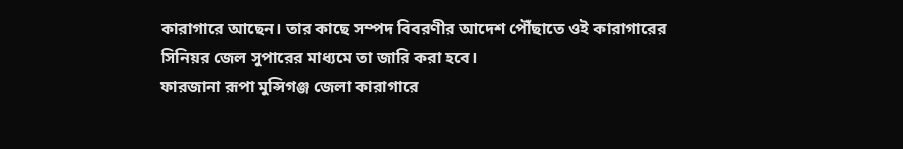কারাগারে আছেন। তার কাছে সম্পদ বিবরণীর আদেশ পৌঁছাতে ওই কারাগারের সিনিয়র জেল সুপারের মাধ্যমে তা জারি করা হবে।
ফারজানা রূপা মুন্সিগঞ্জ জেলা কারাগারে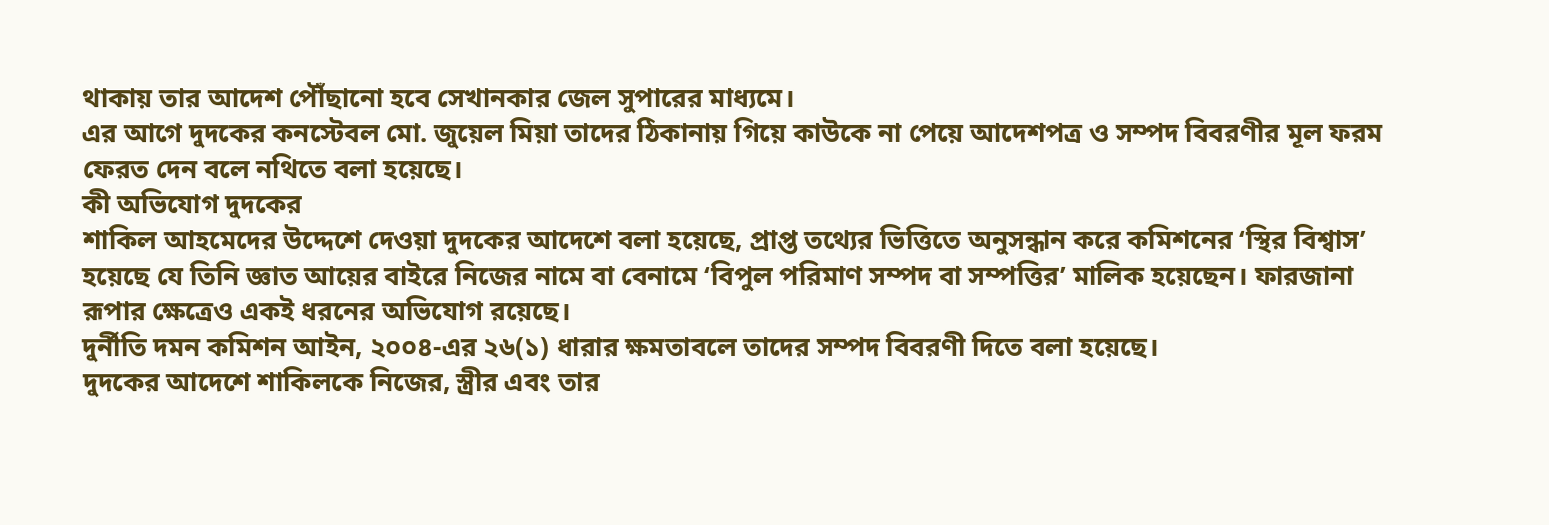থাকায় তার আদেশ পৌঁছানো হবে সেখানকার জেল সুপারের মাধ্যমে।
এর আগে দুদকের কনস্টেবল মো. জুয়েল মিয়া তাদের ঠিকানায় গিয়ে কাউকে না পেয়ে আদেশপত্র ও সম্পদ বিবরণীর মূল ফরম ফেরত দেন বলে নথিতে বলা হয়েছে।
কী অভিযোগ দুদকের
শাকিল আহমেদের উদ্দেশে দেওয়া দুদকের আদেশে বলা হয়েছে, প্রাপ্ত তথ্যের ভিত্তিতে অনুসন্ধান করে কমিশনের ‘স্থির বিশ্বাস’ হয়েছে যে তিনি জ্ঞাত আয়ের বাইরে নিজের নামে বা বেনামে ‘বিপুল পরিমাণ সম্পদ বা সম্পত্তির’ মালিক হয়েছেন। ফারজানা রূপার ক্ষেত্রেও একই ধরনের অভিযোগ রয়েছে।
দুর্নীতি দমন কমিশন আইন, ২০০৪-এর ২৬(১) ধারার ক্ষমতাবলে তাদের সম্পদ বিবরণী দিতে বলা হয়েছে।
দুদকের আদেশে শাকিলকে নিজের, স্ত্রীর এবং তার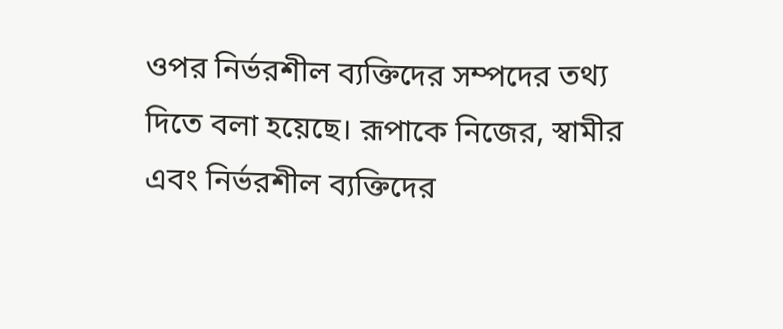ওপর নির্ভরশীল ব্যক্তিদের সম্পদের তথ্য দিতে বলা হয়েছে। রূপাকে নিজের, স্বামীর এবং নির্ভরশীল ব্যক্তিদের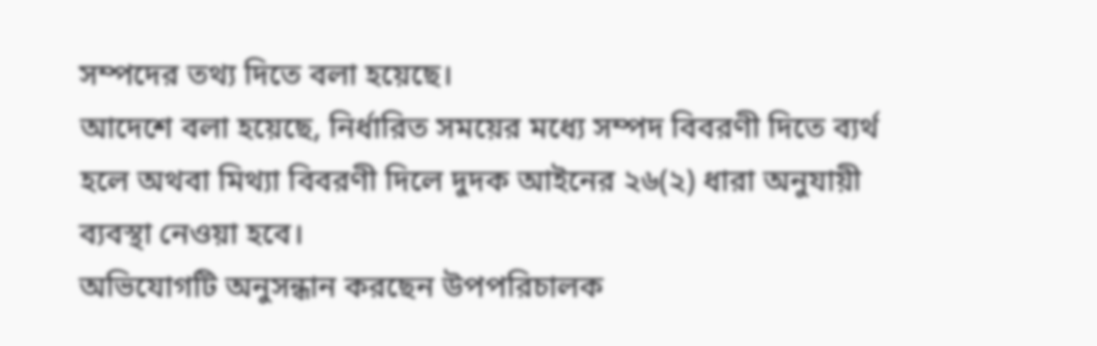সম্পদের তথ্য দিতে বলা হয়েছে।
আদেশে বলা হয়েছে, নির্ধারিত সময়ের মধ্যে সম্পদ বিবরণী দিতে ব্যর্থ হলে অথবা মিথ্যা বিবরণী দিলে দুদক আইনের ২৬(২) ধারা অনুযায়ী ব্যবস্থা নেওয়া হবে।
অভিযোগটি অনুসন্ধান করছেন উপপরিচালক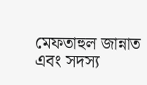মেফতাহুল জান্নাত এবং সদস্য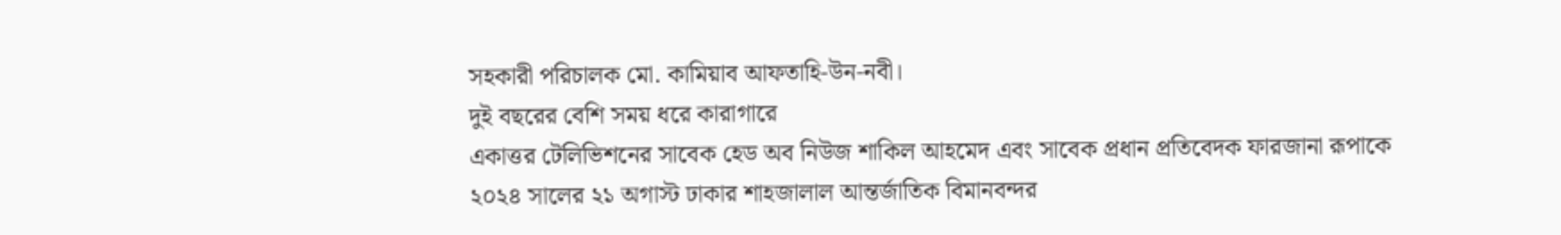সহকারী পরিচালক মো. কামিয়াব আফতাহি-উন-নবী।
দুই বছরের বেশি সময় ধরে কারাগারে
একাত্তর টেলিভিশনের সাবেক হেড অব নিউজ শাকিল আহমেদ এবং সাবেক প্রধান প্রতিবেদক ফারজানা রূপাকে ২০২৪ সালের ২১ অগাস্ট ঢাকার শাহজালাল আন্তর্জাতিক বিমানবন্দর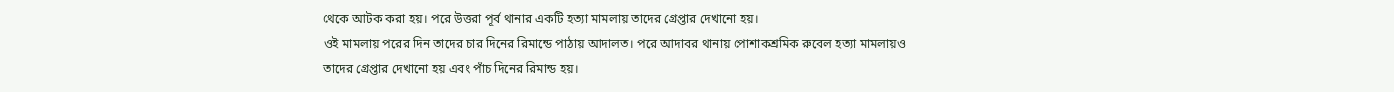থেকে আটক করা হয়। পরে উত্তরা পূর্ব থানার একটি হত্যা মামলায় তাদের গ্রেপ্তার দেখানো হয়।
ওই মামলায় পরের দিন তাদের চার দিনের রিমান্ডে পাঠায় আদালত। পরে আদাবর থানায় পোশাকশ্রমিক রুবেল হত্যা মামলায়ও তাদের গ্রেপ্তার দেখানো হয় এবং পাঁচ দিনের রিমান্ড হয়।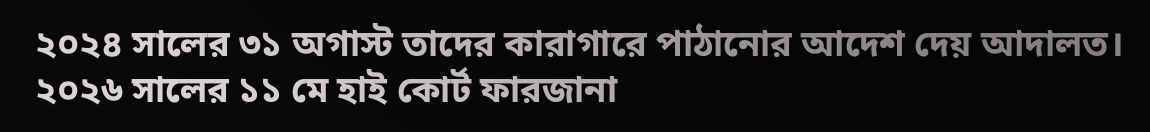২০২৪ সালের ৩১ অগাস্ট তাদের কারাগারে পাঠানোর আদেশ দেয় আদালত।
২০২৬ সালের ১১ মে হাই কোর্ট ফারজানা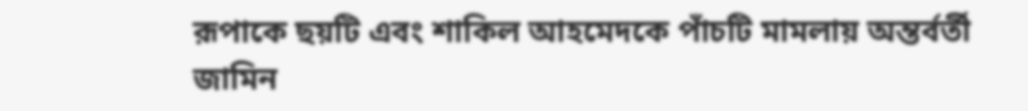রূপাকে ছয়টি এবং শাকিল আহমেদকে পাঁচটি মামলায় অন্তর্বর্তী জামিন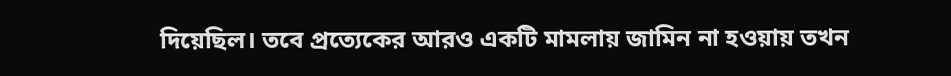দিয়েছিল। তবে প্রত্যেকের আরও একটি মামলায় জামিন না হওয়ায় তখন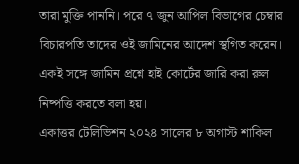তারা মুক্তি পাননি। পরে ৭ জুন আপিল বিভাগের চেম্বার বিচারপতি তাদের ওই জামিনের আদেশ স্থগিত করেন। একই সঙ্গে জামিন প্রশ্নে হাই কোর্টের জারি করা রুল নিষ্পত্তি করতে বলা হয়।
একাত্তর টেলিভিশন ২০২৪ সালের ৮ অগাস্ট শাকিল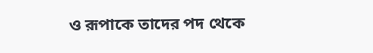ও রূপাকে তাদের পদ থেকে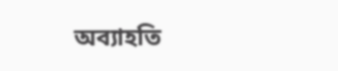অব্যাহতি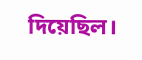দিয়েছিল।